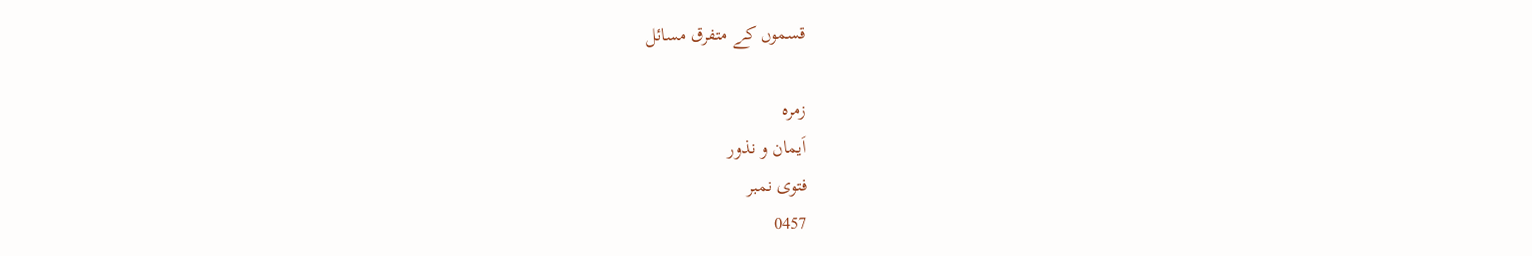قسموں کے متفرق مسائل

زمره
اَیمان و نذور
فتوی نمبر
0457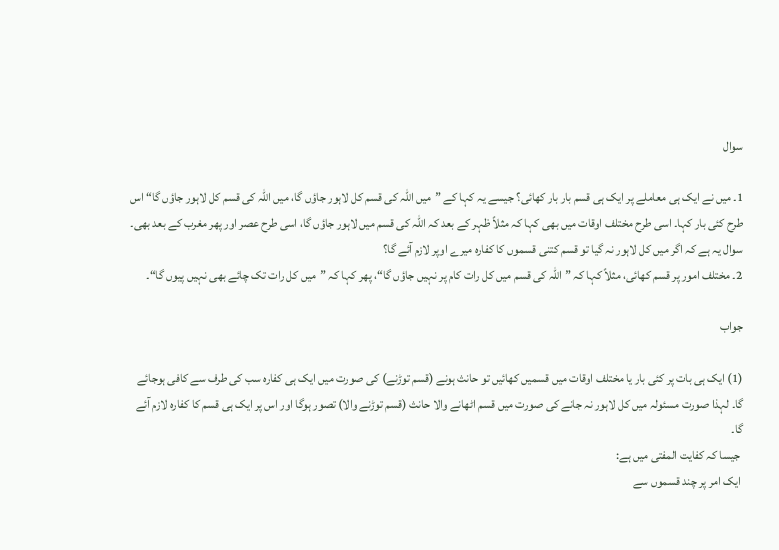سوال

1۔ میں نے ایک ہی معاملے پر ایک ہی قسم بار بار کھائی؟ جیسے یہ کہا کے ”میں اللّٰہ کی قسم کل لاہور جاؤں گا، میں اللّٰہ کی قسم کل لاہور جاؤں گا“ اس طرح کئی بار کہا۔ اسی طرح مختلف اوقات میں بھی کہا کہ مثلاً ظہر کے بعد کہ اللہ کی قسم میں لاہور جاؤں گا، اسی طرح عصر اور پھر مغرب کے بعد بھی۔ سوال یہ ہے کہ اگر میں کل لاہور نہ گیا تو قسم کتنی قسموں کا کفارہ میرے اوپر لازم آئے گا؟
2۔ مختلف امور پر قسم کھائی، مثلاً کہا کہ ”اللہ کی قسم میں کل رات کام پر نہیں جاؤں گا“، پھر کہا کہ ”میں کل رات تک چائے بھی نہیں پیوں گا“۔

جواب

(1) ایک ہی بات پر کئی بار یا مختلف اوقات میں قسمیں کھائیں تو حانث ہونے (قسم توڑنے) کی صورت میں ایک ہی کفارہ سب کی طرف سے کافی ہوجائے گا۔ لہذا صورت مسئولہ میں کل لاہور نہ جانے کی صورت میں قسم اٹھانے والا حانث (قسم توڑنے والا) تصور ہوگا اور اس پر ایک ہی قسم کا کفارہ لازم آئے گا۔
 جیسا کہ کفایت المفتی میں ہے:
 ایک امر پر چند قسموں سے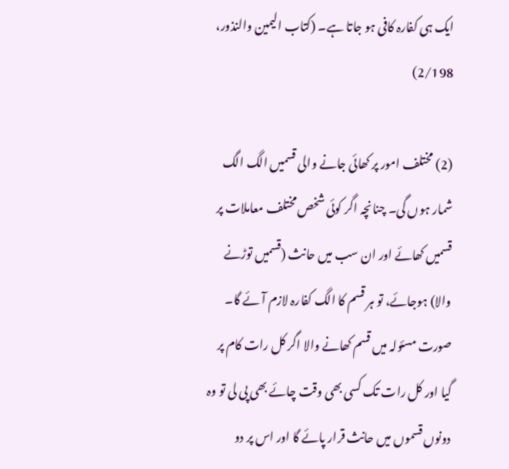ایک ہی کفارہ کافی ہو جاتا ہے۔ (کتاب الیمین والنذور، 2/198)

(2) مختلف امور پر کھائی جانے والی قسمیں الگ الگ شمار ہوں گی۔ چنانچہ اگر کوئی شخص مختلف معاملات پر قسمیں کھائے اور ان سب میں حانث (قسمیں توڑنے والا) ہوجائے، تو ہر قسم کا الگ کفارہ لازم آئے گا۔ صورت مسئولہ میں قسم کھانے والا اگر کل رات کام پر گیا اور کل رات تک کسی بھی وقت چائے بھی پی لی تو وہ دونوں قسموں میں حانث قرار پائے گا اور اس پر دو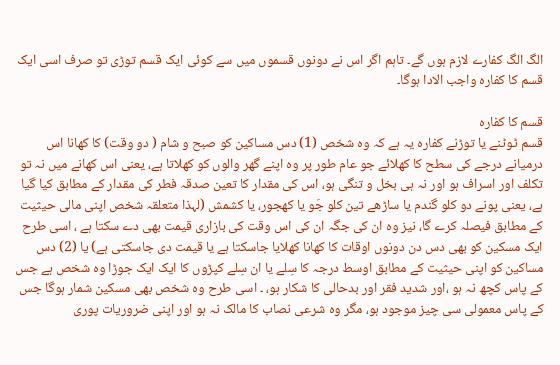الگ الگ کفارے لازم ہوں گے۔ تاہم اگر اس نے دونوں قسموں میں سے کوئی ایک قسم توڑی تو صرف اسی ایک قسم کا کفارہ واجب الادا ہوگا۔

قسم کا کفارہ
قسم ٹوٹنے یا توڑنے کفارہ یہ ہے کہ وہ شخص (1) دس مساکین کو صبح و شام ( دو وقت) کا کھانا اس درمیانے درجے کی سطح کا کھلائے جو عام طور پر وہ اپنے گھر والوں کو کھلاتا ہے، یعنی اس کھانے میں نہ تو تکلف اور اسراف ہو اور نہ ہی بخل و تنگی ہو، اس کی مقدار کا تعین صدقہ فطر کی مقدار کے مطابق کیا گیا ہے، یعنی پونے دو کلو گندم یا ساڑھے تین کلو جَو یا کھجور، یا کشمش (لہذا متعلقہ شخص اپنی مالی حیثیت کے مطابق فیصلہ کرے گا، نیز وہ ان کی جگہ ان کی اس وقت کی بازاری قیمت بھی دے سکتا ہے ، اسی طرح ایک مسکین کو بھی دس دن دونوں اوقات کا کھانا کھلایا جاسکتا ہے یا قیمت دی جاسکتی ہے) یا (2) دس مساکین کو اپنی حیثیت کے مطابق اوسط درجہ کا سِلے یا ان سِلے کپڑوں کا ایک ایک جوڑا وہ شخص ہے جس کے پاس کچھ نہ ہو ،اور شدید فقر اور بدحالی کا شکار ہو، ۔ اسی طرح وہ شخص بھی مسکین شمار ہوگا جس کے پاس معمولی سی چیز موجود ہو، مگر وہ شرعی نصاب کا مالک نہ ہو اور اپنی ضروریات پوری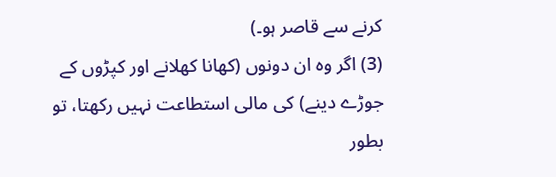کرنے سے قاصر ہو۔)
(3) اگر وہ ان دونوں (کھانا کھلانے اور کپڑوں کے جوڑے دینے) کی مالی استطاعت نہیں رکھتا، تو بطور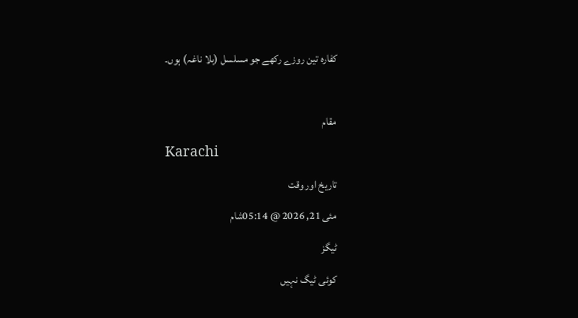کفارہ تین روزے رکھے جو مسلسل (بلا ناغہ) ہوں۔

مقام
Karachi
تاریخ اور وقت
مئی 21, 2026 @ 05:14شام
ٹیگز
کوئی ٹیگ نہیں